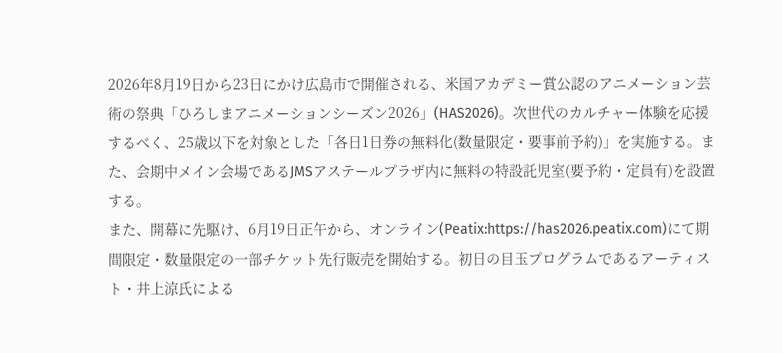2026年8月19日から23日にかけ広島市で開催される、米国アカデミー賞公認のアニメーション芸術の祭典「ひろしまアニメーションシーズン2026」(HAS2026)。次世代のカルチャー体験を応援するべく、25歳以下を対象とした「各日1日券の無料化(数量限定・要事前予約)」を実施する。また、会期中メイン会場であるJMSアステールプラザ内に無料の特設託児室(要予約・定員有)を設置する。
また、開幕に先駆け、6月19日正午から、オンライン(Peatix:https://has2026.peatix.com)にて期間限定・数量限定の一部チケット先行販売を開始する。初日の目玉プログラムであるアーティスト・井上涼氏による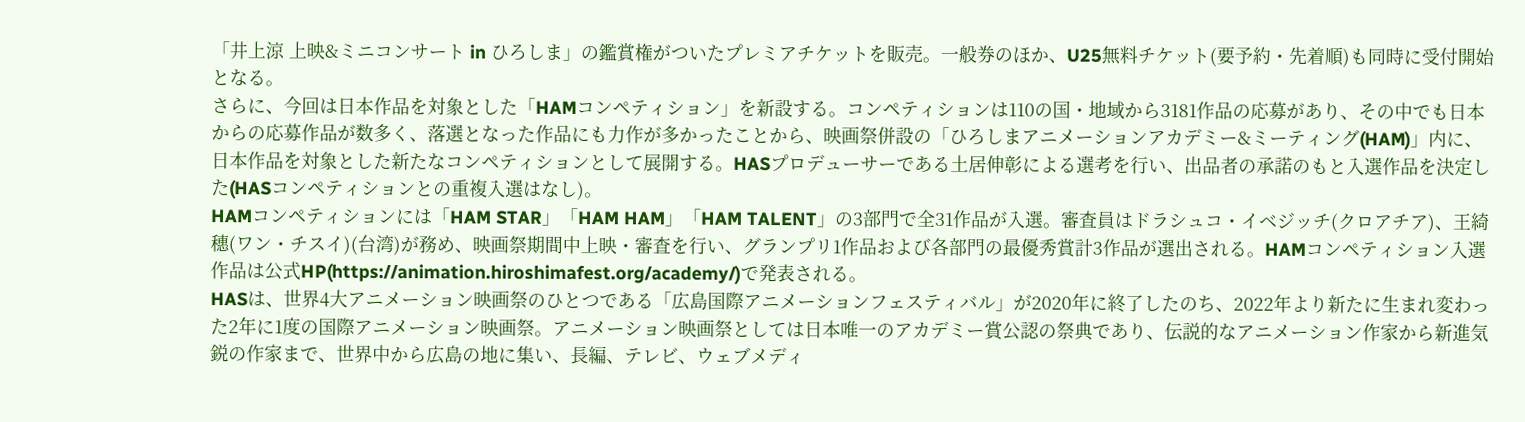「井上涼 上映&ミニコンサート in ひろしま」の鑑賞権がついたプレミアチケットを販売。一般券のほか、U25無料チケット(要予約・先着順)も同時に受付開始となる。
さらに、今回は日本作品を対象とした「HAMコンペティション」を新設する。コンペティションは110の国・地域から3181作品の応募があり、その中でも日本からの応募作品が数多く、落選となった作品にも力作が多かったことから、映画祭併設の「ひろしまアニメーションアカデミー&ミーティング(HAM)」内に、日本作品を対象とした新たなコンペティションとして展開する。HASプロデューサーである土居伸彰による選考を行い、出品者の承諾のもと入選作品を決定した(HASコンペティションとの重複入選はなし)。
HAMコンペティションには「HAM STAR」「HAM HAM」「HAM TALENT」の3部門で全31作品が入選。審査員はドラシュコ・イベジッチ(クロアチア)、王綺穗(ワン・チスイ)(台湾)が務め、映画祭期間中上映・審査を行い、グランプリ1作品および各部門の最優秀賞計3作品が選出される。HAMコンペティション入選作品は公式HP(https://animation.hiroshimafest.org/academy/)で発表される。
HASは、世界4大アニメーション映画祭のひとつである「広島国際アニメーションフェスティバル」が2020年に終了したのち、2022年より新たに生まれ変わった2年に1度の国際アニメーション映画祭。アニメーション映画祭としては日本唯一のアカデミー賞公認の祭典であり、伝説的なアニメーション作家から新進気鋭の作家まで、世界中から広島の地に集い、長編、テレビ、ウェブメディ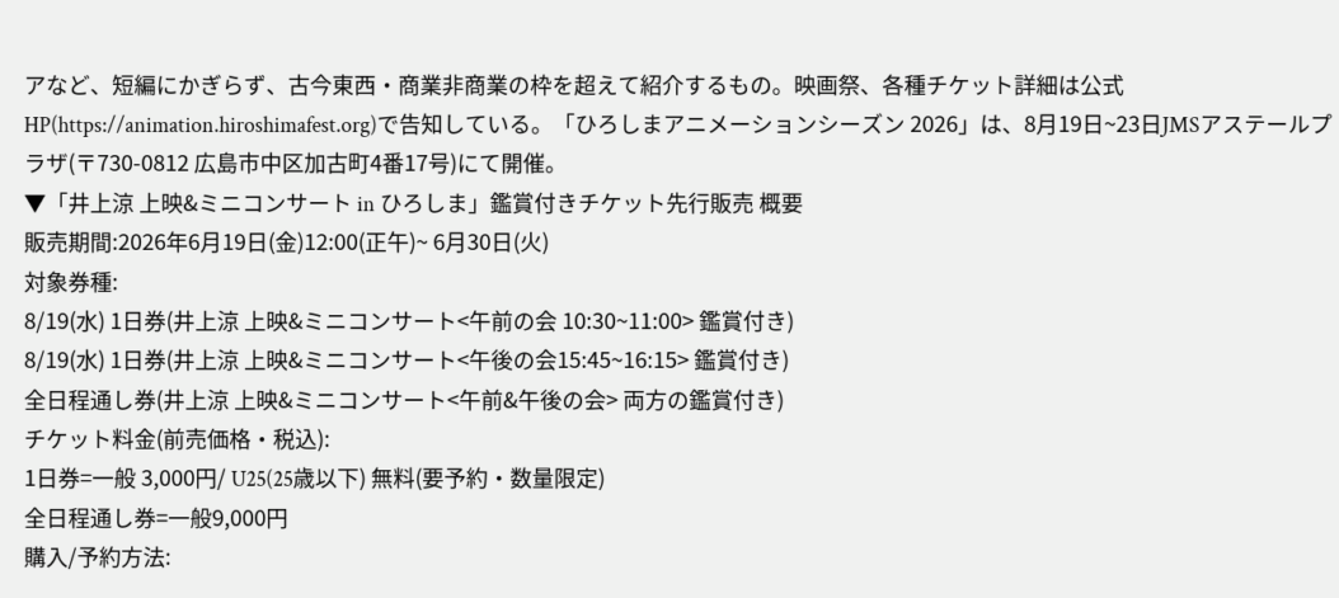アなど、短編にかぎらず、古今東西・商業非商業の枠を超えて紹介するもの。映画祭、各種チケット詳細は公式HP(https://animation.hiroshimafest.org)で告知している。「ひろしまアニメーションシーズン 2026」は、8月19日~23日JMSアステールプラザ(〒730-0812 広島市中区加古町4番17号)にて開催。
▼「井上涼 上映&ミニコンサート in ひろしま」鑑賞付きチケット先行販売 概要
販売期間:2026年6月19日(金)12:00(正午)~ 6月30日(火)
対象券種:
8/19(水) 1日券(井上涼 上映&ミニコンサート<午前の会 10:30~11:00> 鑑賞付き)
8/19(水) 1日券(井上涼 上映&ミニコンサート<午後の会15:45~16:15> 鑑賞付き)
全日程通し券(井上涼 上映&ミニコンサート<午前&午後の会> 両方の鑑賞付き)
チケット料金(前売価格・税込):
1日券=一般 3,000円/ U25(25歳以下) 無料(要予約・数量限定)
全日程通し券=一般9,000円
購入/予約方法: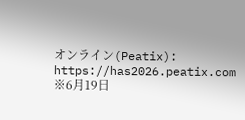オンライン(Peatix): https://has2026.peatix.com
※6月19日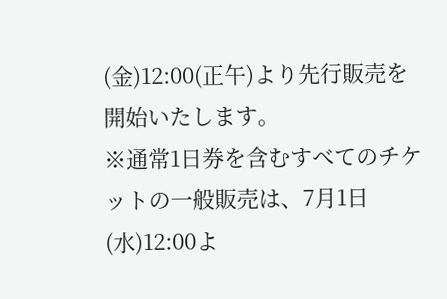(金)12:00(正午)より先行販売を開始いたします。
※通常1日券を含むすべてのチケットの一般販売は、7月1日(水)12:00よ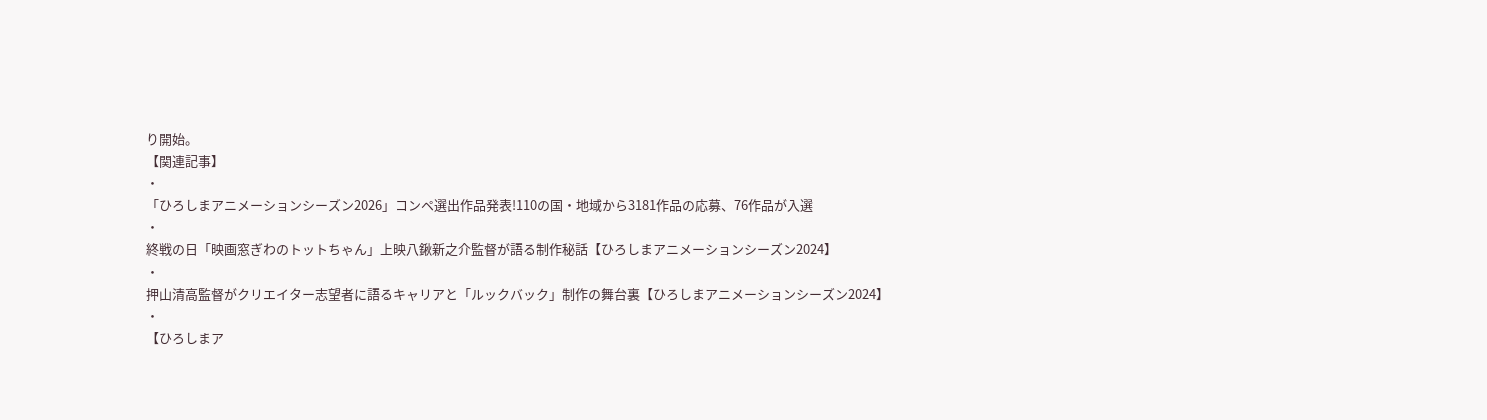り開始。
【関連記事】
・
「ひろしまアニメーションシーズン2026」コンペ選出作品発表!110の国・地域から3181作品の応募、76作品が入選
・
終戦の日「映画窓ぎわのトットちゃん」上映八鍬新之介監督が語る制作秘話【ひろしまアニメーションシーズン2024】
・
押山清高監督がクリエイター志望者に語るキャリアと「ルックバック」制作の舞台裏【ひろしまアニメーションシーズン2024】
・
【ひろしまア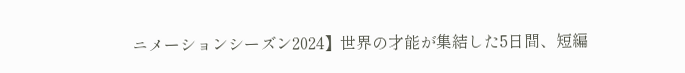ニメーションシーズン2024】世界の才能が集結した5日間、短編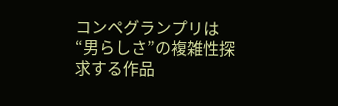コンペグランプリは“男らしさ”の複雑性探求する作品